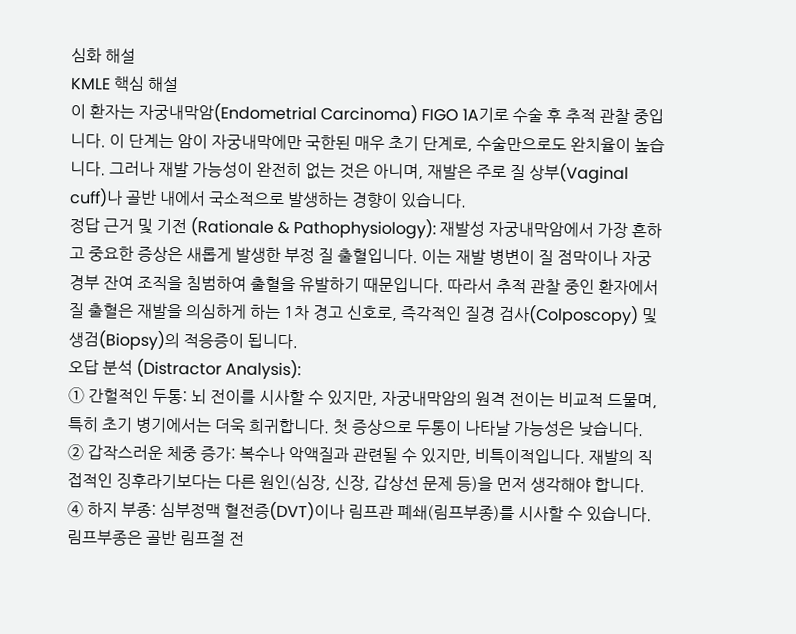심화 해설
KMLE 핵심 해설
이 환자는 자궁내막암(Endometrial Carcinoma) FIGO 1A기로 수술 후 추적 관찰 중입니다. 이 단계는 암이 자궁내막에만 국한된 매우 초기 단계로, 수술만으로도 완치율이 높습니다. 그러나 재발 가능성이 완전히 없는 것은 아니며, 재발은 주로 질 상부(Vaginal cuff)나 골반 내에서 국소적으로 발생하는 경향이 있습니다.
정답 근거 및 기전 (Rationale & Pathophysiology): 재발성 자궁내막암에서 가장 흔하고 중요한 증상은 새롭게 발생한 부정 질 출혈입니다. 이는 재발 병변이 질 점막이나 자궁경부 잔여 조직을 침범하여 출혈을 유발하기 때문입니다. 따라서 추적 관찰 중인 환자에서 질 출혈은 재발을 의심하게 하는 1차 경고 신호로, 즉각적인 질경 검사(Colposcopy) 및 생검(Biopsy)의 적응증이 됩니다.
오답 분석 (Distractor Analysis):
① 간헐적인 두통: 뇌 전이를 시사할 수 있지만, 자궁내막암의 원격 전이는 비교적 드물며, 특히 초기 병기에서는 더욱 희귀합니다. 첫 증상으로 두통이 나타날 가능성은 낮습니다.
② 갑작스러운 체중 증가: 복수나 악액질과 관련될 수 있지만, 비특이적입니다. 재발의 직접적인 징후라기보다는 다른 원인(심장, 신장, 갑상선 문제 등)을 먼저 생각해야 합니다.
④ 하지 부종: 심부정맥 혈전증(DVT)이나 림프관 폐쇄(림프부종)를 시사할 수 있습니다. 림프부종은 골반 림프절 전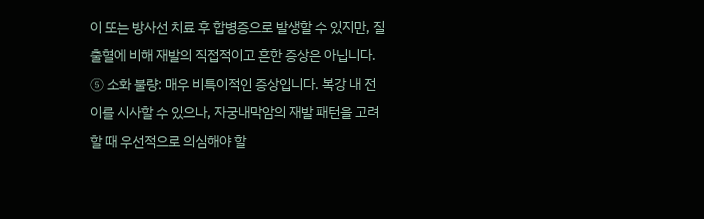이 또는 방사선 치료 후 합병증으로 발생할 수 있지만, 질 출혈에 비해 재발의 직접적이고 흔한 증상은 아닙니다.
⑤ 소화 불량: 매우 비특이적인 증상입니다. 복강 내 전이를 시사할 수 있으나, 자궁내막암의 재발 패턴을 고려할 때 우선적으로 의심해야 할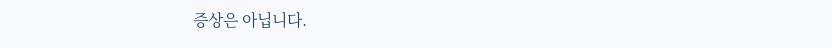증상은 아닙니다.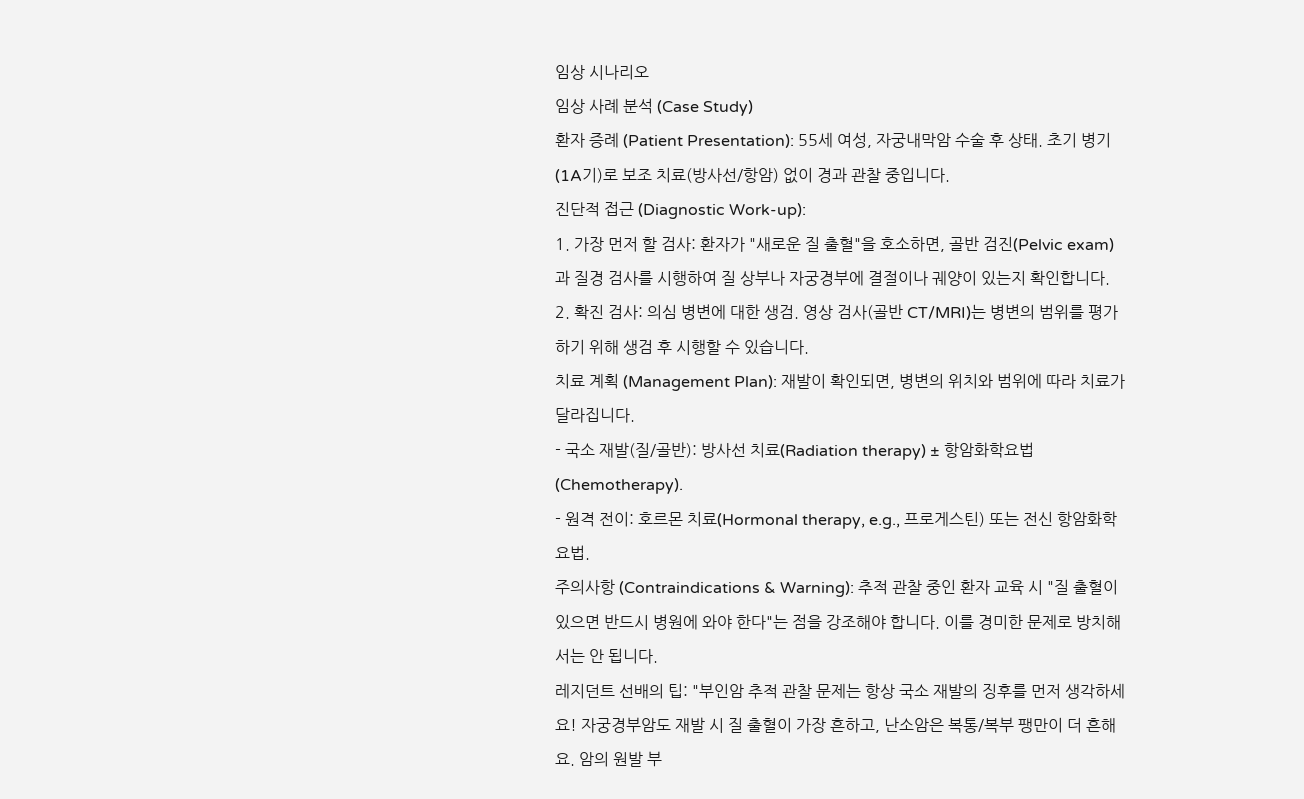임상 시나리오
임상 사례 분석 (Case Study)
환자 증례 (Patient Presentation): 55세 여성, 자궁내막암 수술 후 상태. 초기 병기(1A기)로 보조 치료(방사선/항암) 없이 경과 관찰 중입니다.
진단적 접근 (Diagnostic Work-up):
1. 가장 먼저 할 검사: 환자가 "새로운 질 출혈"을 호소하면, 골반 검진(Pelvic exam)과 질경 검사를 시행하여 질 상부나 자궁경부에 결절이나 궤양이 있는지 확인합니다.
2. 확진 검사: 의심 병변에 대한 생검. 영상 검사(골반 CT/MRI)는 병변의 범위를 평가하기 위해 생검 후 시행할 수 있습니다.
치료 계획 (Management Plan): 재발이 확인되면, 병변의 위치와 범위에 따라 치료가 달라집니다.
- 국소 재발(질/골반): 방사선 치료(Radiation therapy) ± 항암화학요법(Chemotherapy).
- 원격 전이: 호르몬 치료(Hormonal therapy, e.g., 프로게스틴) 또는 전신 항암화학요법.
주의사항 (Contraindications & Warning): 추적 관찰 중인 환자 교육 시 "질 출혈이 있으면 반드시 병원에 와야 한다"는 점을 강조해야 합니다. 이를 경미한 문제로 방치해서는 안 됩니다.
레지던트 선배의 팁: "부인암 추적 관찰 문제는 항상 국소 재발의 징후를 먼저 생각하세요! 자궁경부암도 재발 시 질 출혈이 가장 흔하고, 난소암은 복통/복부 팽만이 더 흔해요. 암의 원발 부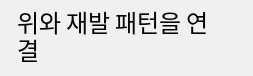위와 재발 패턴을 연결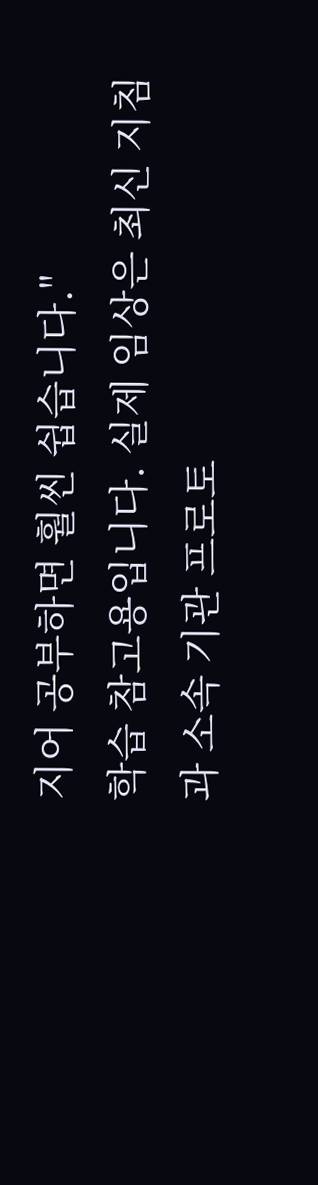지어 공부하면 훨씬 쉽습니다."
학습 참고용입니다. 실제 임상은 최신 지침과 소속 기관 프로토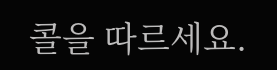콜을 따르세요.